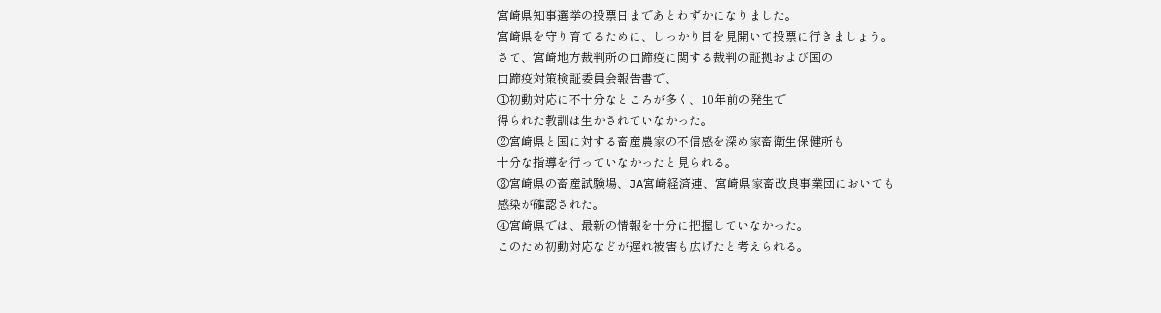宮崎県知事選挙の投票日まであとわずかになりました。
宮崎県を守り育てるために、しっかり目を見開いて投票に行きましょう。
さて、宮崎地方裁判所の口蹄疫に関する裁判の証拠および国の
口蹄疫対策検証委員会報告書で、
①初動対応に不十分なところが多く、10年前の発生で
得られた教訓は生かされていなかった。
②宮崎県と国に対する畜産農家の不信感を深め家畜衛生保健所も
十分な指導を行っていなかったと見られる。
③宮崎県の畜産試験場、JA宮崎経済連、宮崎県家畜改良事業団においても
感染が確認された。
④宮崎県では、最新の情報を十分に把握していなかった。
このため初動対応などが遅れ被害も広げたと考えられる。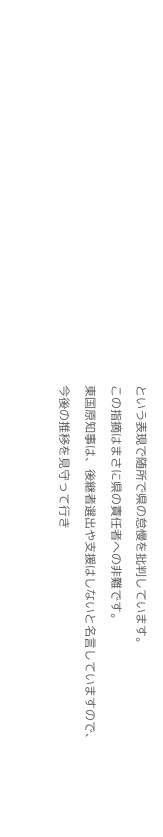という表現で随所で県の怠慢を批判しています。
この指摘はまさに県の責任者への非難です。
東国原知事は、後継者選出や支援はしないと名言していますので、
今後の推移を見守って行き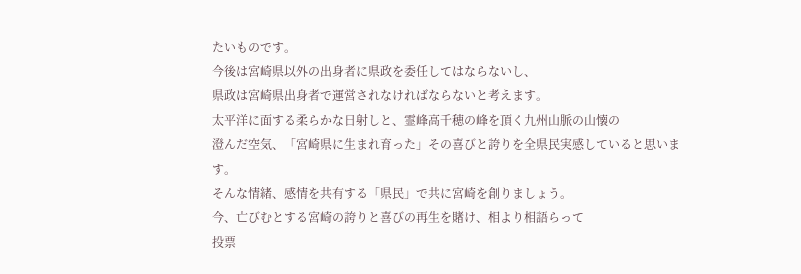たいものです。
今後は宮崎県以外の出身者に県政を委任してはならないし、
県政は宮崎県出身者で運営されなければならないと考えます。
太平洋に面する柔らかな日射しと、霊峰高千穂の峰を頂く九州山脈の山懐の
澄んだ空気、「宮崎県に生まれ育った」その喜びと誇りを全県民実感していると思います。
そんな情緒、感情を共有する「県民」で共に宮崎を創りましょう。
今、亡びむとする宮崎の誇りと喜びの再生を賭け、相より相語らって
投票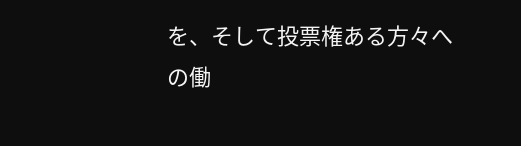を、そして投票権ある方々への働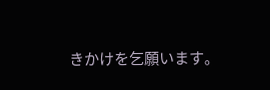きかけを乞願います。